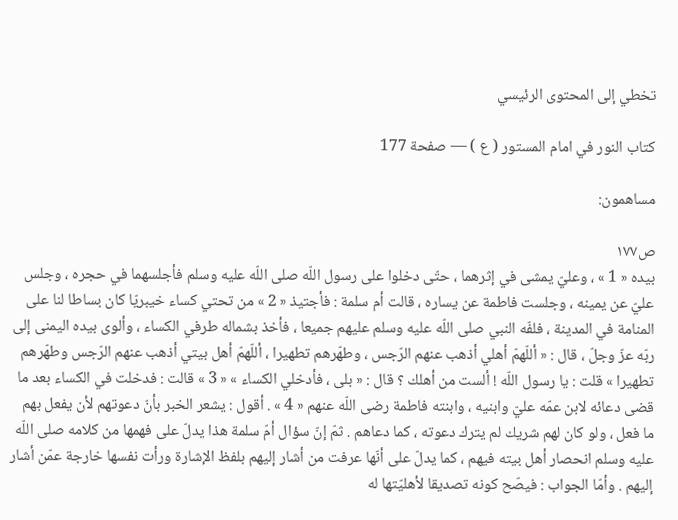تخطي إلى المحتوى الرئيسي

كتاب النور في امام المستور ( ع ) — صفحة 177

مساهمون:

ص١٧٧
بيده « 1 » ، وعليّ يمشى في إثرهما ، حتّى دخلوا على رسول اللّه صلى اللّه عليه وسلم فأجلسهما في حجره ، وجلس عليّ عن يمينه ، وجلست فاطمة عن يساره ، قالت أم سلمة : فأجتيذ « 2 » من تحتي كساء خيبريّا كان بساطا لنا على المنامة في المدينة ، فلفّه النبي صلى اللّه عليه وسلم عليهم جميعا ، فأخذ بشماله طرفي الكساء ، وألوى بيده اليمنى إلى ربّه عزّ وجلّ ، قال : « أللّهمّ أهلي أذهب عنهم الرّجس ، وطهّرهم تطهيرا ، أللّهمّ أهل بيتي أذهب عنهم الرّجس وطهّرهم تطهيرا » قلت : يا رسول اللّه ! ألست من أهلك ؟ قال : « بلى ، فأدخلي الكساء » « 3 » قالت : فدخلت في الكساء بعد ما قضى دعائه لابن عمّه عليّ وابنيه ، وابنته فاطمة رضى اللّه عنهم « 4 » . أقول : يشعر الخبر بأنّ دعوتهم لأن يفعل بهم ما فعل ، ولو كان لهم شريك لم يترك دعوته ، كما دعاهم . ثمّ إنّ سؤال أمّ سلمة هذا يدلّ على فهمها من كلامه صلى اللّه عليه وسلم انحصار أهل بيته فيهم ، كما يدلّ على أنّها عرفت من أشار إليهم بلفظ الإشارة ورأت نفسها خارجة عمّن أشار إليهم . وأمّا الجواب : فيصّح كونه تصديقا لأهليّتها له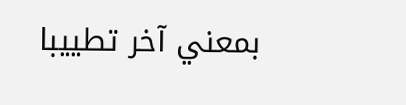بمعني آخر تطييبا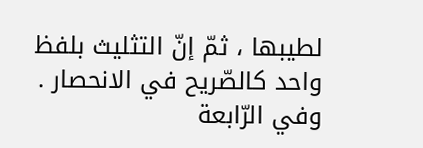لطيبها ، ثمّ إنّ التثليث بلفظ واحد كالصّريح في الانحصار . وفي الرّابعة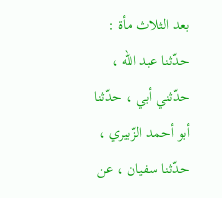بعد الثلاث مأة : حدّثنا عبد اللّه ، حدّثني أبي ، حدّثنا أبو أحمد الزّبيري ، حدّثنا سفيان ، عن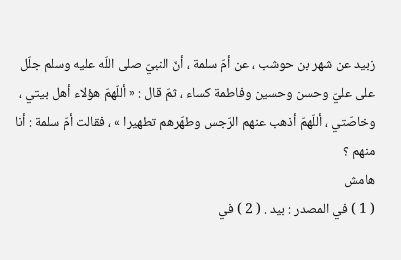زبيد عن شهر بن حوشب ، عن أمّ سلمة ، أنّ النبيّ صلى اللّه عليه وسلم جلّل على عليّ وحسن وحسين وفاطمة كساء ، ثمّ قال : « أللّهمّ هؤلاء أهل بيتي ، وخاصّتي ، أللّهمّ أذهب عنهم الرّجس وطهّرهم تطهيرا » ، فقالت أمّ سلمة : أنا منهم ؟
هامش
( 1 ) في المصدر : بيد . ( 2 ) في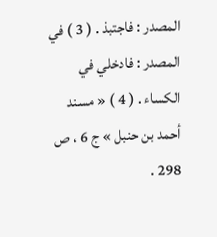المصدر : فاجتبذ . ( 3 ) في المصدر : فادخلي في الكساء . ( 4 ) « مسند أحمد بن حنبل » ج 6 ، ص 298 .